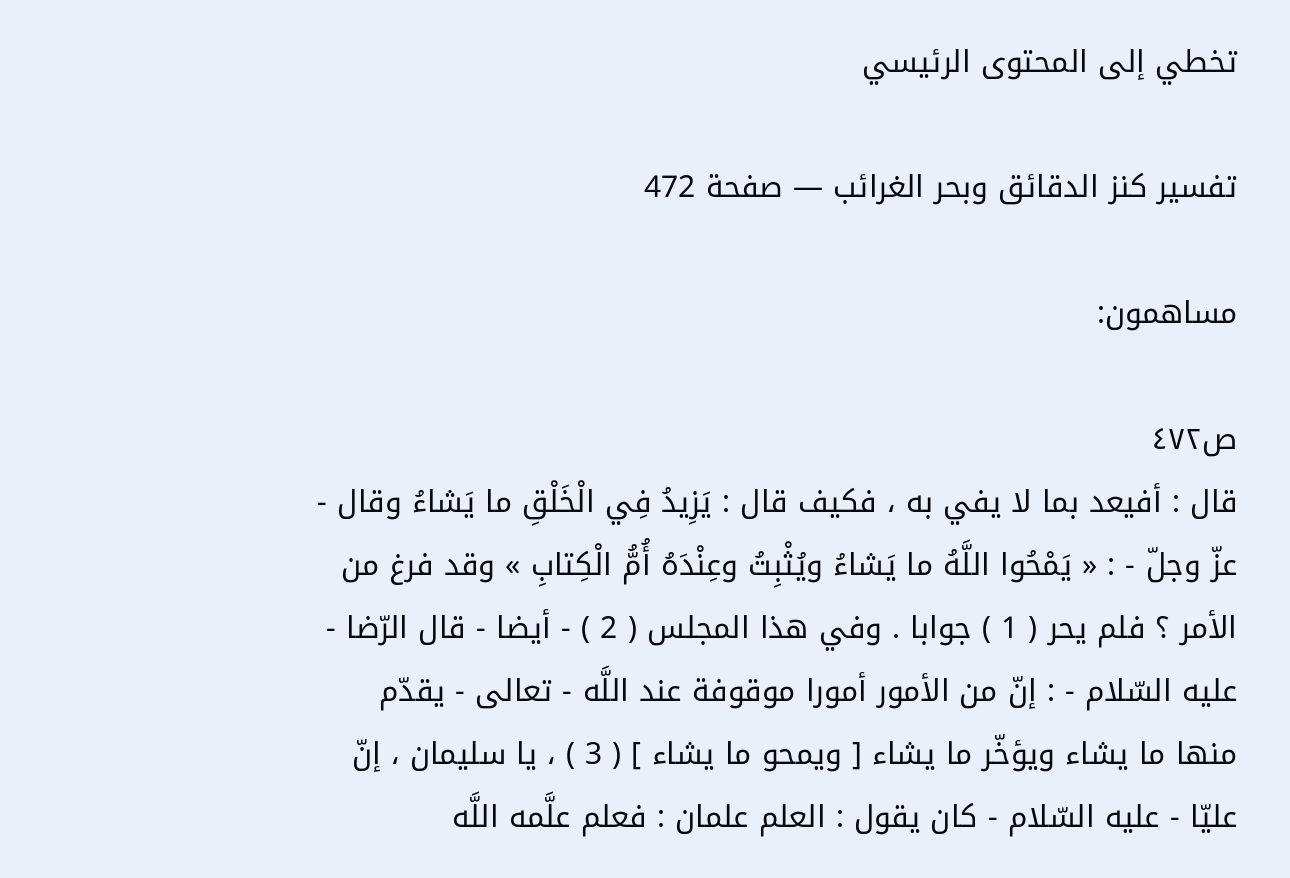تخطي إلى المحتوى الرئيسي

تفسير كنز الدقائق وبحر الغرائب — صفحة 472

مساهمون:

ص٤٧٢
قال : أفيعد بما لا يفي به ، فكيف قال : يَزِيدُ فِي الْخَلْقِ ما يَشاءُ وقال - عزّ وجلّ - : « يَمْحُوا اللَّهُ ما يَشاءُ ويُثْبِتُ وعِنْدَهُ أُمُّ الْكِتابِ » وقد فرغ من الأمر ؟ فلم يحر ( 1 ) جوابا . وفي هذا المجلس ( 2 ) - أيضا - قال الرّضا - عليه السّلام - : إنّ من الأمور أمورا موقوفة عند اللَّه - تعالى - يقدّم منها ما يشاء ويؤخّر ما يشاء [ ويمحو ما يشاء ] ( 3 ) ، يا سليمان ، إنّ عليّا - عليه السّلام - كان يقول : العلم علمان : فعلم علَّمه اللَّه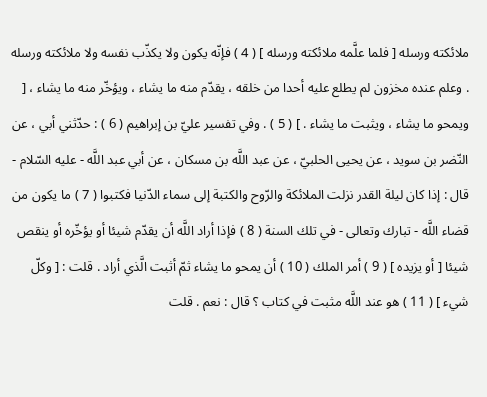ملائكته ورسله [ فلما علَّمه ملائكته ورسله ] ( 4 ) فإنّه يكون ولا يكذّب نفسه ولا ملائكته ورسله . وعلم عنده مخزون لم يطلع عليه أحدا من خلقه ، يقدّم منه ما يشاء ، ويؤخّر منه ما يشاء ، [ ويمحو ما يشاء ، ويثبت ما يشاء . ] ( 5 ) . وفي تفسير عليّ بن إبراهيم ( 6 ) : حدّثني أبي ، عن النّضر بن سويد ، عن يحيى الحلبيّ ، عن عبد اللَّه بن مسكان ، عن أبي عبد اللَّه - عليه السّلام - قال : إذا كان ليلة القدر نزلت الملائكة والرّوح والكتبة إلى سماء الدّنيا فكتبوا ( 7 ) ما يكون من قضاء اللَّه - تبارك وتعالى - في تلك السنة ( 8 ) فإذا أراد اللَّه أن يقدّم شيئا أو يؤخّره أو ينقص شيئا [ أو يزيده ] ( 9 ) أمر الملك ( 10 ) أن يمحو ما يشاء ثمّ أثبت الَّذي أراد . قلت : [ وكلّ شيء ] ( 11 ) هو عند اللَّه مثبت في كتاب ؟ قال : نعم . قلت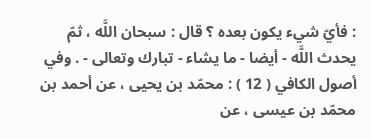: فأيّ شيء يكون بعده ؟ قال : سبحان اللَّه ، ثمّ يحدث اللَّه - أيضا - ما يشاء - تبارك وتعالى - . وفي أصول الكافي ( 12 ) : محمّد بن يحيى ، عن أحمد بن محمّد بن عيسى ، عن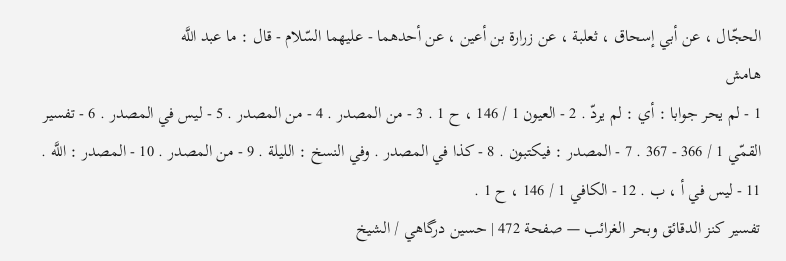الحجّال ، عن أبي إسحاق ، ثعلبة ، عن زرارة بن أعين ، عن أحدهما - عليهما السّلام - قال : ما عبد اللَّه
هامش
1 - لم يحر جوابا : أي : لم يردّ . 2 - العيون 1 / 146 ، ح 1 . 3 - من المصدر . 4 - من المصدر . 5 - ليس في المصدر . 6 - تفسير القمّي 1 / 366 - 367 . 7 - المصدر : فيكتبون . 8 - كذا في المصدر . وفي النسخ : الليلة . 9 - من المصدر . 10 - المصدر : اللَّه . 11 - ليس في أ ، ب . 12 - الكافي 1 / 146 ، ح 1 .
تفسير كنز الدقائق وبحر الغرائب — صفحة 472 | حسين درگاهي / الشيخ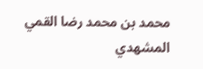محمد بن محمد رضا القمي المشهدي